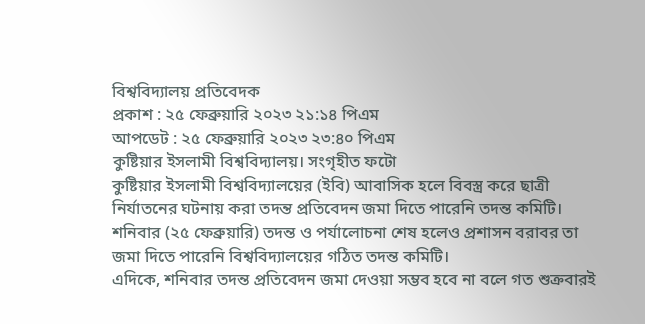বিশ্ববিদ্যালয় প্রতিবেদক
প্রকাশ : ২৫ ফেব্রুয়ারি ২০২৩ ২১:১৪ পিএম
আপডেট : ২৫ ফেব্রুয়ারি ২০২৩ ২৩:৪০ পিএম
কুষ্টিয়ার ইসলামী বিশ্ববিদ্যালয়। সংগৃহীত ফটো
কুষ্টিয়ার ইসলামী বিশ্ববিদ্যালয়ের (ইবি) আবাসিক হলে বিবস্ত্র করে ছাত্রী নির্যাতনের ঘটনায় করা তদন্ত প্রতিবেদন জমা দিতে পারেনি তদন্ত কমিটি। শনিবার (২৫ ফেব্রুয়ারি) তদন্ত ও পর্যালোচনা শেষ হলেও প্রশাসন বরাবর তা জমা দিতে পারেনি বিশ্ববিদ্যালয়ের গঠিত তদন্ত কমিটি।
এদিকে, শনিবার তদন্ত প্রতিবেদন জমা দেওয়া সম্ভব হবে না বলে গত শুক্রবারই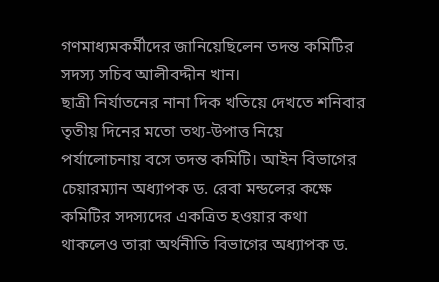গণমাধ্যমকর্মীদের জানিয়েছিলেন তদন্ত কমিটির সদস্য সচিব আলীবদ্দীন খান।
ছাত্রী নির্যাতনের নানা দিক খতিয়ে দেখতে শনিবার তৃতীয় দিনের মতো তথ্য-উপাত্ত নিয়ে পর্যালোচনায় বসে তদন্ত কমিটি। আইন বিভাগের চেয়ারম্যান অধ্যাপক ড. রেবা মন্ডলের কক্ষে কমিটির সদস্যদের একত্রিত হওয়ার কথা থাকলেও তারা অর্থনীতি বিভাগের অধ্যাপক ড.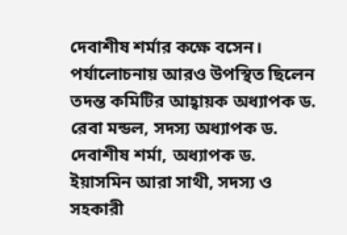দেবাশীষ শর্মার কক্ষে বসেন।
পর্যালোচনায় আরও উপস্থিত ছিলেন তদন্ত কমিটির আহ্বায়ক অধ্যাপক ড. রেবা মন্ডল, সদস্য অধ্যাপক ড. দেবাশীষ শর্মা, অধ্যাপক ড. ইয়াসমিন আরা সাথী, সদস্য ও সহকারী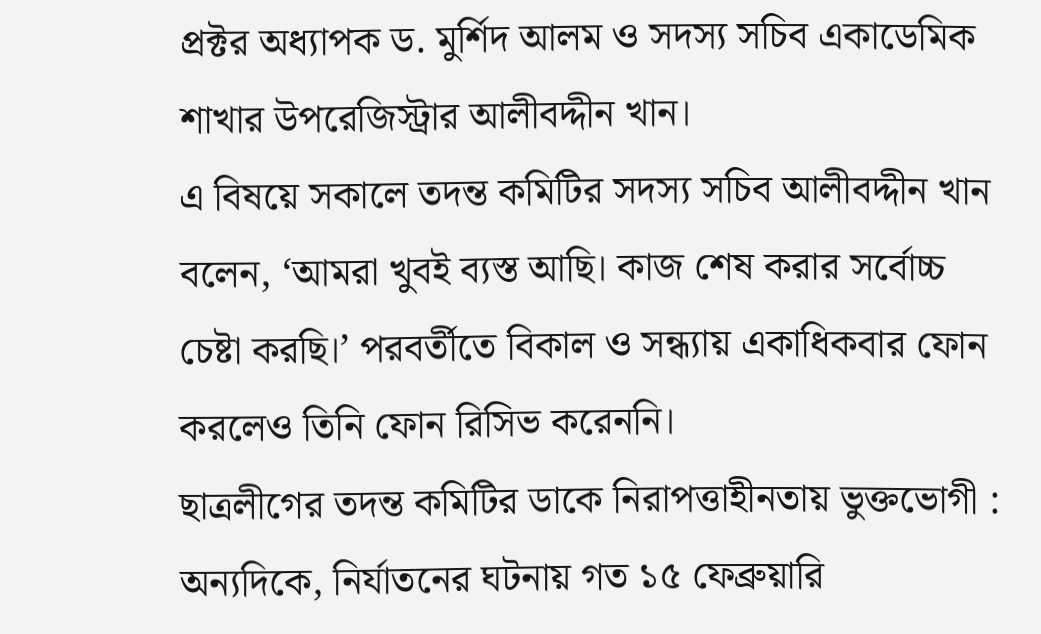প্রক্টর অধ্যাপক ড. মুর্শিদ আলম ও সদস্য সচিব একাডেমিক শাখার উপরেজিস্ট্রার আলীবদ্দীন খান।
এ বিষয়ে সকালে তদন্ত কমিটির সদস্য সচিব আলীবদ্দীন খান বলেন, ‘আমরা খুবই ব্যস্ত আছি। কাজ শেষ করার সর্বোচ্চ চেষ্টা করছি।’ পরবর্তীতে বিকাল ও সন্ধ্যায় একাধিকবার ফোন করলেও তিনি ফোন রিসিভ করেননি।
ছাত্রলীগের তদন্ত কমিটির ডাকে নিরাপত্তাহীনতায় ভুক্তভোগী : অন্যদিকে, নির্যাতনের ঘটনায় গত ১৫ ফেব্রুয়ারি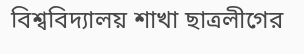বিশ্ববিদ্যালয় শাখা ছাত্রলীগের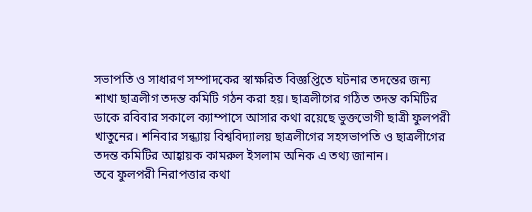সভাপতি ও সাধারণ সম্পাদকের স্বাক্ষরিত বিজ্ঞপ্তিতে ঘটনার তদন্তের জন্য শাখা ছাত্রলীগ তদন্ত কমিটি গঠন করা হয়। ছাত্রলীগের গঠিত তদন্ত কমিটির ডাকে রবিবার সকালে ক্যাম্পাসে আসার কথা রয়েছে ভুক্তভোগী ছাত্রী ফুলপরী খাতুনের। শনিবার সন্ধ্যায় বিশ্ববিদ্যালয় ছাত্রলীগের সহসভাপতি ও ছাত্রলীগের তদন্ত কমিটির আহ্বায়ক কামরুল ইসলাম অনিক এ তথ্য জানান।
তবে ফুলপরী নিরাপত্তার কথা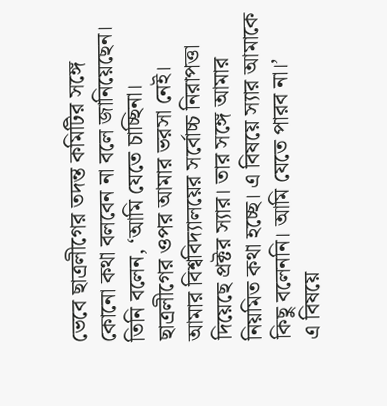ভেবে ছাত্রলীগের তদন্ত কমিটির সঙ্গে কোনো কথা বলবেন না বলে জানিয়েছেন। তিনি বলেন, ‘আমি যেতে চাচ্ছিনা। ছাত্রলীগের ওপর আমার ভরসা নেই। আমার বিশ্ববিদ্যালয়ের সর্বোচ্চ নিরাপত্তা দিয়েছে প্রক্টর স্যার। তার সঙ্গে আমার নিয়মিত কথা হচ্ছে। এ বিষয়ে স্যার আমাকে কিছু বলেননি। আমি যেতে পারব না।’
এ বিষয়ে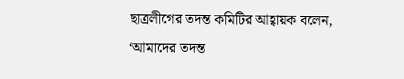ছাত্রলীগের তদন্ত কমিটির আহ্বায়ক বলেন, ‘আমাদের তদন্ত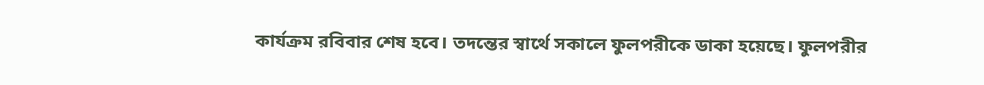কার্যক্রম রবিবার শেষ হবে। তদন্তের স্বার্থে সকালে ফুলপরীকে ডাকা হয়েছে। ফুলপরীর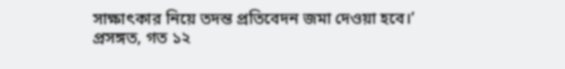সাক্ষাৎকার নিয়ে তদন্ত প্রতিবেদন জমা দেওয়া হবে।’
প্রসঙ্গত, গত ১২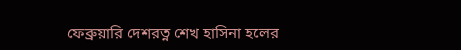ফেব্রুয়ারি দেশরত্ন শেখ হাসিনা হলের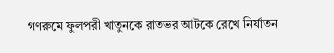গণরুমে ফুলপরী খাতুনকে রাতভর আটকে রেখে নির্যাতন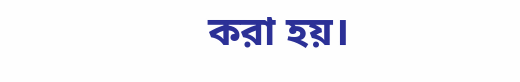করা হয়।